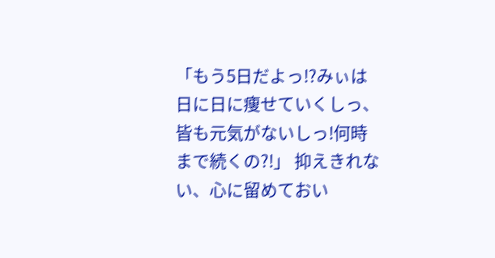「もう5日だよっ!?みぃは日に日に痩せていくしっ、皆も元気がないしっ!何時まで続くの?!」 抑えきれない、心に留めておい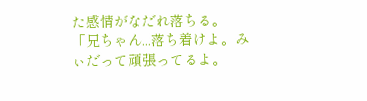た感情がなだれ落ちる。 「兄ちゃん...落ち着けよ。みぃだって頑張ってるよ。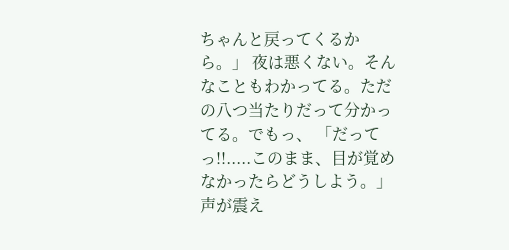ちゃんと戻ってくるから。」 夜は悪くない。そんなこともわかってる。ただの八つ当たりだって分かってる。でもっ、 「だってっ!!.....このまま、目が覚めなかったらどうしよう。」 声が震え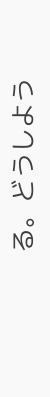る。どうしよう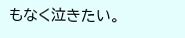もなく泣きたい。